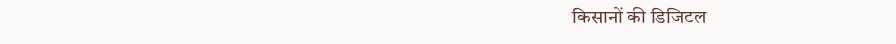किसानों की डिजिटल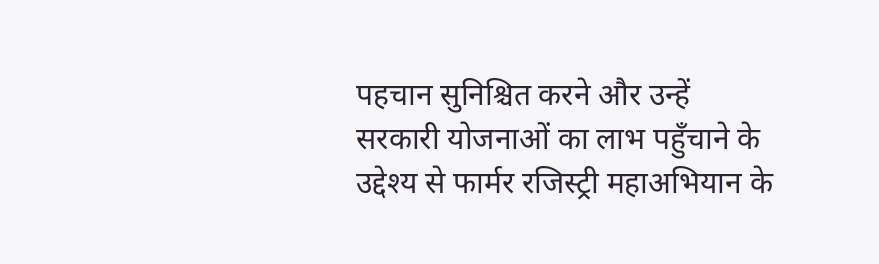पहचान सुनिश्चित करने और उन्हें सरकारी योजनाओं का लाभ पहुँचाने के उद्देश्य से फार्मर रजिस्ट्री महाअभियान के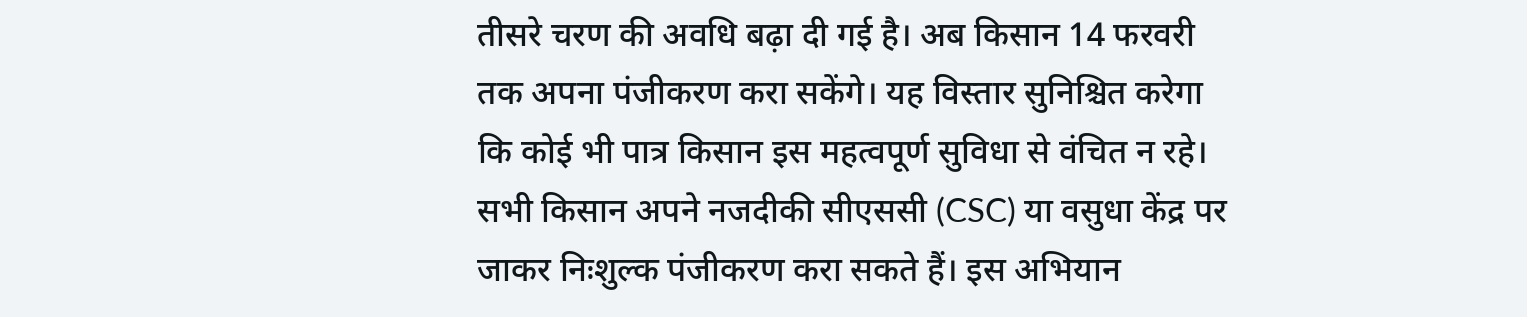तीसरे चरण की अवधि बढ़ा दी गई है। अब किसान 14 फरवरी तक अपना पंजीकरण करा सकेंगे। यह विस्तार सुनिश्चित करेगा कि कोई भी पात्र किसान इस महत्वपूर्ण सुविधा से वंचित न रहे। सभी किसान अपने नजदीकी सीएससी (CSC) या वसुधा केंद्र पर जाकर निःशुल्क पंजीकरण करा सकते हैं। इस अभियान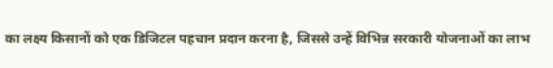का लक्ष्य किसानों को एक डिजिटल पहचान प्रदान करना है, जिससे उन्हें विभिन्न सरकारी योजनाओं का लाभ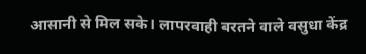आसानी से मिल सके। लापरवाही बरतने वाले वसुधा केंद्र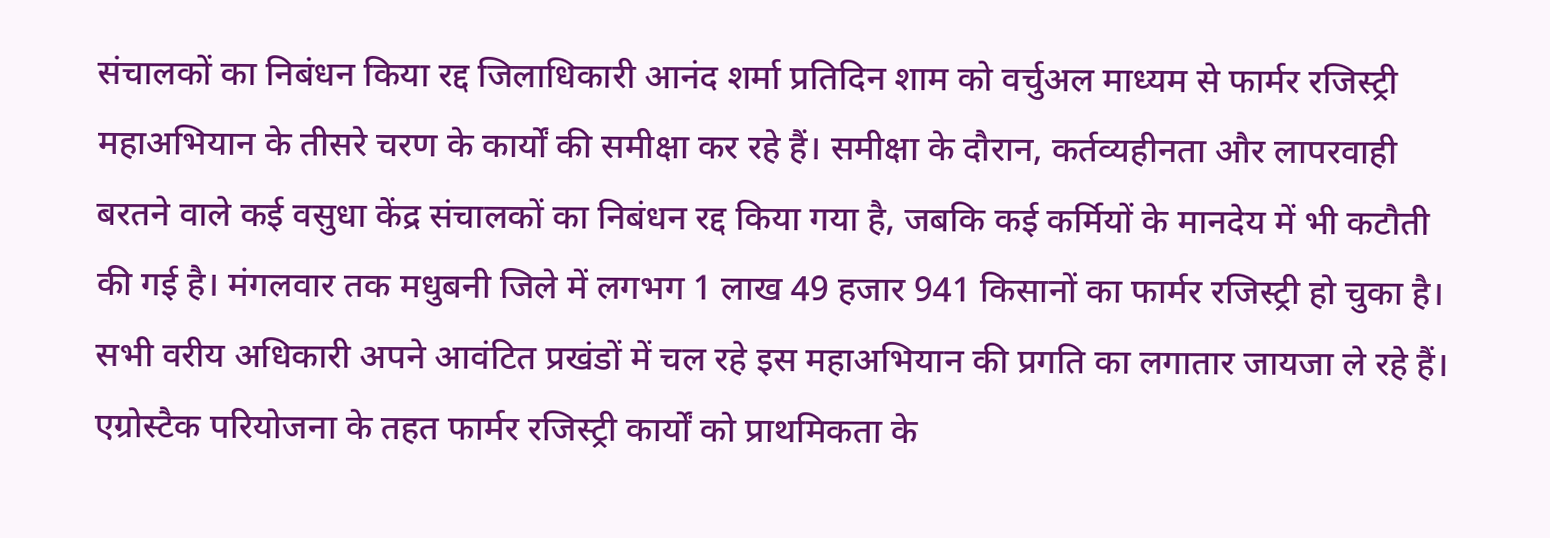संचालकों का निबंधन किया रद्द जिलाधिकारी आनंद शर्मा प्रतिदिन शाम को वर्चुअल माध्यम से फार्मर रजिस्ट्री महाअभियान के तीसरे चरण के कार्यों की समीक्षा कर रहे हैं। समीक्षा के दौरान, कर्तव्यहीनता और लापरवाही बरतने वाले कई वसुधा केंद्र संचालकों का निबंधन रद्द किया गया है, जबकि कई कर्मियों के मानदेय में भी कटौती की गई है। मंगलवार तक मधुबनी जिले में लगभग 1 लाख 49 हजार 941 किसानों का फार्मर रजिस्ट्री हो चुका है। सभी वरीय अधिकारी अपने आवंटित प्रखंडों में चल रहे इस महाअभियान की प्रगति का लगातार जायजा ले रहे हैं। एग्रोस्टैक परियोजना के तहत फार्मर रजिस्ट्री कार्यों को प्राथमिकता के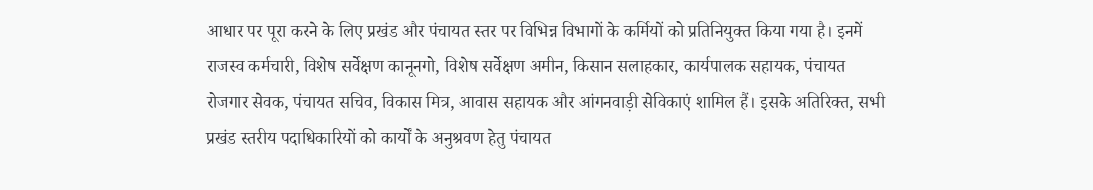आधार पर पूरा करने के लिए प्रखंड और पंचायत स्तर पर विभिन्न विभागों के कर्मियों को प्रतिनियुक्त किया गया है। इनमें राजस्व कर्मचारी, विशेष सर्वेक्षण कानूनगो, विशेष सर्वेक्षण अमीन, किसान सलाहकार, कार्यपालक सहायक, पंचायत रोजगार सेवक, पंचायत सचिव, विकास मित्र, आवास सहायक और आंगनवाड़ी सेविकाएं शामिल हैं। इसके अतिरिक्त, सभी प्रखंड स्तरीय पदाधिकारियों को कार्यों के अनुश्रवण हेतु पंचायत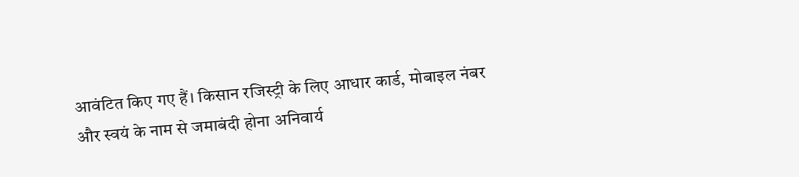आवंटित किए गए हैं। किसान रजिस्ट्री के लिए आधार कार्ड, मोबाइल नंबर और स्वयं के नाम से जमाबंदी होना अनिवार्य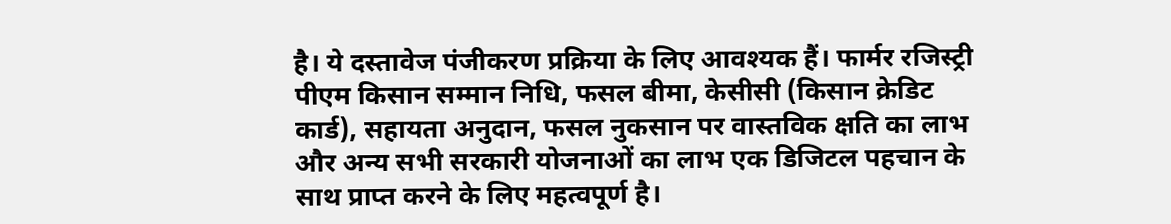है। ये दस्तावेज पंजीकरण प्रक्रिया के लिए आवश्यक हैं। फार्मर रजिस्ट्री पीएम किसान सम्मान निधि, फसल बीमा, केसीसी (किसान क्रेडिट कार्ड), सहायता अनुदान, फसल नुकसान पर वास्तविक क्षति का लाभ और अन्य सभी सरकारी योजनाओं का लाभ एक डिजिटल पहचान के साथ प्राप्त करने के लिए महत्वपूर्ण है।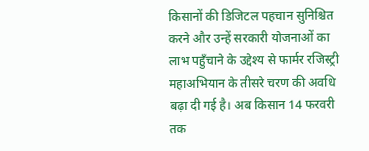किसानों की डिजिटल पहचान सुनिश्चित करने और उन्हें सरकारी योजनाओं का लाभ पहुँचाने के उद्देश्य से फार्मर रजिस्ट्री महाअभियान के तीसरे चरण की अवधि बढ़ा दी गई है। अब किसान 14 फरवरी तक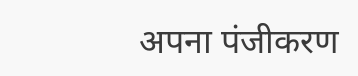अपना पंजीकरण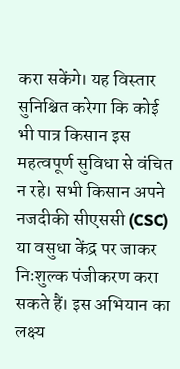करा सकेंगे। यह विस्तार सुनिश्चित करेगा कि कोई भी पात्र किसान इस महत्वपूर्ण सुविधा से वंचित न रहे। सभी किसान अपने नजदीकी सीएससी (CSC) या वसुधा केंद्र पर जाकर निःशुल्क पंजीकरण करा सकते हैं। इस अभियान का लक्ष्य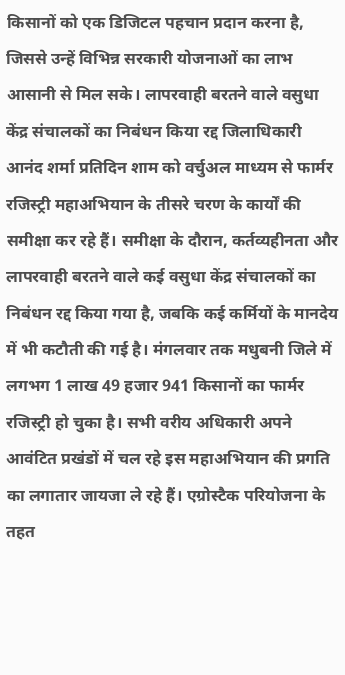किसानों को एक डिजिटल पहचान प्रदान करना है, जिससे उन्हें विभिन्न सरकारी योजनाओं का लाभ आसानी से मिल सके। लापरवाही बरतने वाले वसुधा केंद्र संचालकों का निबंधन किया रद्द जिलाधिकारी आनंद शर्मा प्रतिदिन शाम को वर्चुअल माध्यम से फार्मर रजिस्ट्री महाअभियान के तीसरे चरण के कार्यों की समीक्षा कर रहे हैं। समीक्षा के दौरान, कर्तव्यहीनता और लापरवाही बरतने वाले कई वसुधा केंद्र संचालकों का निबंधन रद्द किया गया है, जबकि कई कर्मियों के मानदेय में भी कटौती की गई है। मंगलवार तक मधुबनी जिले में लगभग 1 लाख 49 हजार 941 किसानों का फार्मर रजिस्ट्री हो चुका है। सभी वरीय अधिकारी अपने आवंटित प्रखंडों में चल रहे इस महाअभियान की प्रगति का लगातार जायजा ले रहे हैं। एग्रोस्टैक परियोजना के तहत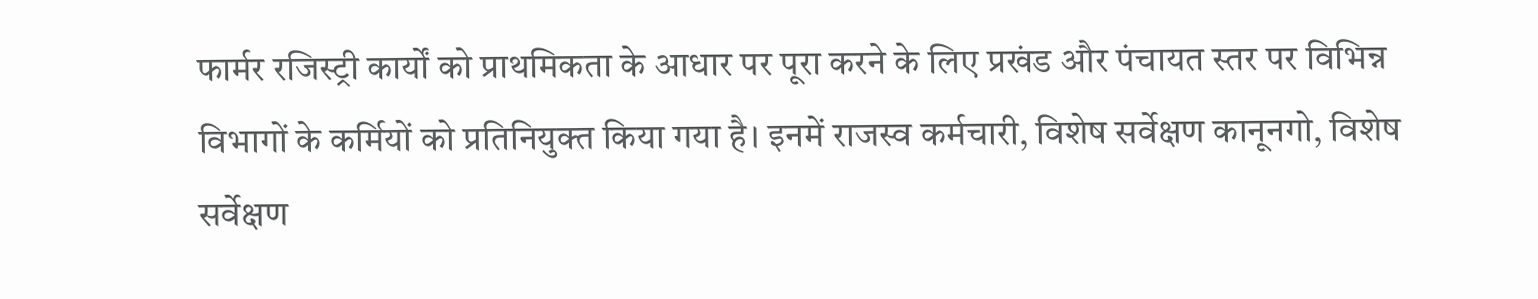फार्मर रजिस्ट्री कार्यों को प्राथमिकता के आधार पर पूरा करने के लिए प्रखंड और पंचायत स्तर पर विभिन्न विभागों के कर्मियों को प्रतिनियुक्त किया गया है। इनमें राजस्व कर्मचारी, विशेष सर्वेक्षण कानूनगो, विशेष सर्वेक्षण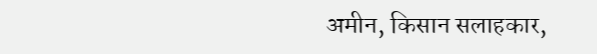अमीन, किसान सलाहकार,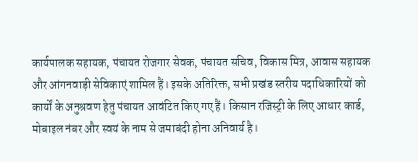कार्यपालक सहायक, पंचायत रोजगार सेवक, पंचायत सचिव, विकास मित्र, आवास सहायक और आंगनवाड़ी सेविकाएं शामिल हैं। इसके अतिरिक्त, सभी प्रखंड स्तरीय पदाधिकारियों को कार्यों के अनुश्रवण हेतु पंचायत आवंटित किए गए हैं। किसान रजिस्ट्री के लिए आधार कार्ड, मोबाइल नंबर और स्वयं के नाम से जमाबंदी होना अनिवार्य है।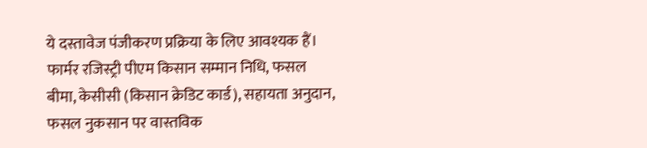ये दस्तावेज पंजीकरण प्रक्रिया के लिए आवश्यक हैं। फार्मर रजिस्ट्री पीएम किसान सम्मान निधि, फसल बीमा, केसीसी (किसान क्रेडिट कार्ड), सहायता अनुदान, फसल नुकसान पर वास्तविक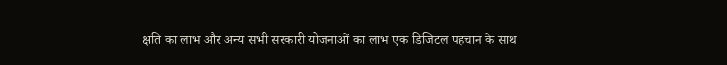क्षति का लाभ और अन्य सभी सरकारी योजनाओं का लाभ एक डिजिटल पहचान के साथ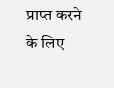प्राप्त करने के लिए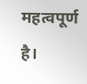महत्वपूर्ण है।